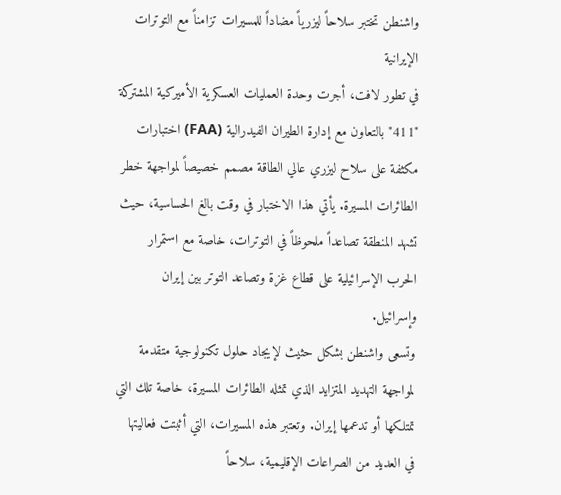واشنطن تختبر سلاحاً ليزرياً مضاداً للمسيرات تزامناً مع التوترات الإيرانية
في تطور لافت، أجرت وحدة العمليات العسكرية الأميركية المشتركة "411" بالتعاون مع إدارة الطيران الفيدرالية (FAA) اختبارات مكثفة على سلاح ليزري عالي الطاقة مصمم خصيصاً لمواجهة خطر الطائرات المسيرة. يأتي هذا الاختبار في وقت بالغ الحساسية، حيث تشهد المنطقة تصاعداً ملحوظاً في التوترات، خاصة مع استمرار الحرب الإسرائيلية على قطاع غزة وتصاعد التوتر بين إيران وإسرائيل.
وتسعى واشنطن بشكل حثيث لإيجاد حلول تكنولوجية متقدمة لمواجهة التهديد المتزايد الذي تمثله الطائرات المسيرة، خاصة تلك التي تمتلكها أو تدعمها إيران. وتعتبر هذه المسيرات، التي أثبتت فعاليتها في العديد من الصراعات الإقليمية، سلاحاً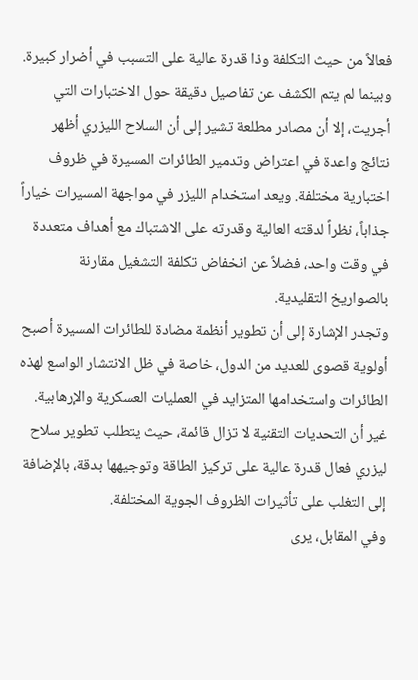فعالاً من حيث التكلفة وذا قدرة عالية على التسبب في أضرار كبيرة.
وبينما لم يتم الكشف عن تفاصيل دقيقة حول الاختبارات التي أجريت، إلا أن مصادر مطلعة تشير إلى أن السلاح الليزري أظهر نتائج واعدة في اعتراض وتدمير الطائرات المسيرة في ظروف اختبارية مختلفة. ويعد استخدام الليزر في مواجهة المسيرات خياراً جذاباً، نظراً لدقته العالية وقدرته على الاشتباك مع أهداف متعددة في وقت واحد، فضلاً عن انخفاض تكلفة التشغيل مقارنة بالصواريخ التقليدية.
وتجدر الإشارة إلى أن تطوير أنظمة مضادة للطائرات المسيرة أصبح أولوية قصوى للعديد من الدول، خاصة في ظل الانتشار الواسع لهذه الطائرات واستخدامها المتزايد في العمليات العسكرية والإرهابية. غير أن التحديات التقنية لا تزال قائمة، حيث يتطلب تطوير سلاح ليزري فعال قدرة عالية على تركيز الطاقة وتوجيهها بدقة، بالإضافة إلى التغلب على تأثيرات الظروف الجوية المختلفة.
وفي المقابل، يرى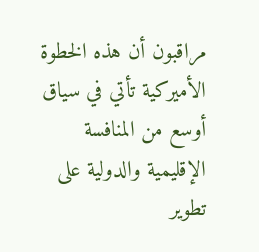مراقبون أن هذه الخطوة الأميركية تأتي في سياق أوسع من المنافسة الإقليمية والدولية على تطوير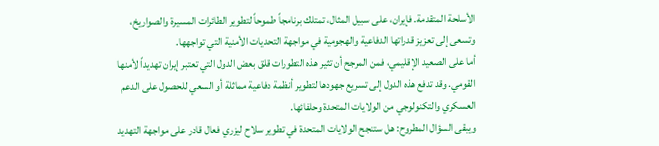الأسلحة المتقدمة. فإيران، على سبيل المثال، تمتلك برنامجاً طموحاً لتطوير الطائرات المسيرة والصواريخ، وتسعى إلى تعزيز قدراتها الدفاعية والهجومية في مواجهة التحديات الأمنية التي تواجهها.
أما على الصعيد الإقليمي، فمن المرجح أن تثير هذه التطورات قلق بعض الدول التي تعتبر إيران تهديداً لأمنها القومي. وقد تدفع هذه الدول إلى تسريع جهودها لتطوير أنظمة دفاعية مماثلة أو السعي للحصول على الدعم العسكري والتكنولوجي من الولايات المتحدة وحلفائها.
ويبقى السؤال المطروح: هل ستنجح الولايات المتحدة في تطوير سلاح ليزري فعال قادر على مواجهة التهديد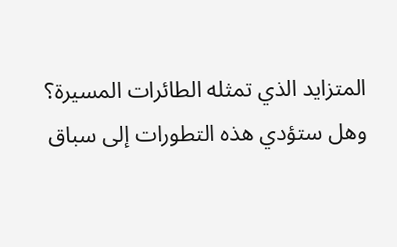المتزايد الذي تمثله الطائرات المسيرة؟ وهل ستؤدي هذه التطورات إلى سباق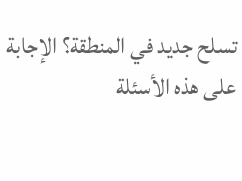تسلح جديد في المنطقة؟ الإجابة على هذه الأسئلة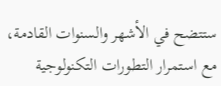ستتضح في الأشهر والسنوات القادمة، مع استمرار التطورات التكنولوجية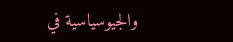والجيوسياسية في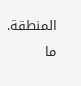المنطقة.
ما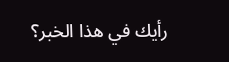رأيك في هذا الخبر؟